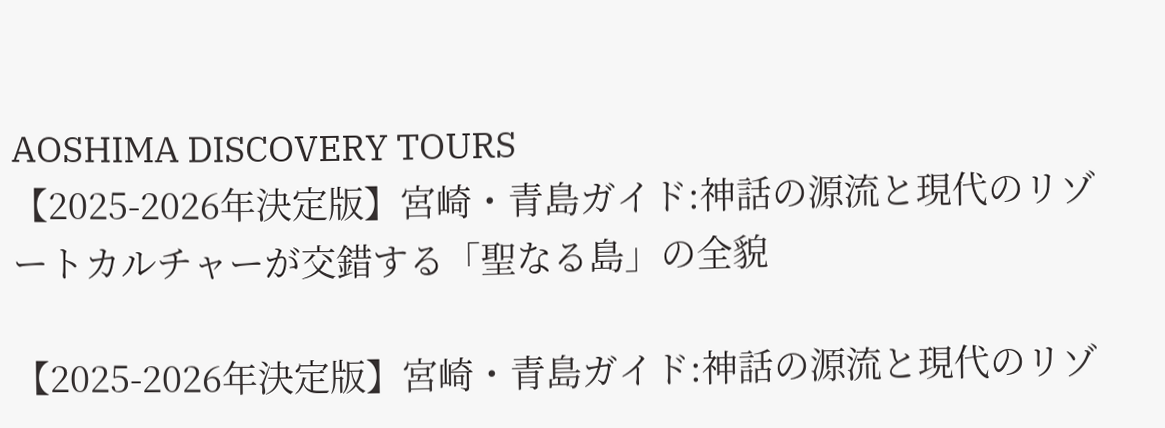AOSHIMA DISCOVERY TOURS
【2025-2026年決定版】宮崎・青島ガイド:神話の源流と現代のリゾートカルチャーが交錯する「聖なる島」の全貌

【2025-2026年決定版】宮崎・青島ガイド:神話の源流と現代のリゾ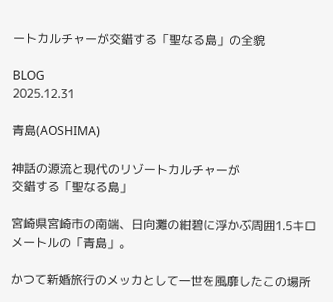ートカルチャーが交錯する「聖なる島」の全貌

BLOG
2025.12.31

青島(AOSHIMA)

神話の源流と現代のリゾートカルチャーが
交錯する「聖なる島」

宮崎県宮崎市の南端、日向灘の紺碧に浮かぶ周囲1.5キロメートルの「青島」。

かつて新婚旅行のメッカとして一世を風靡したこの場所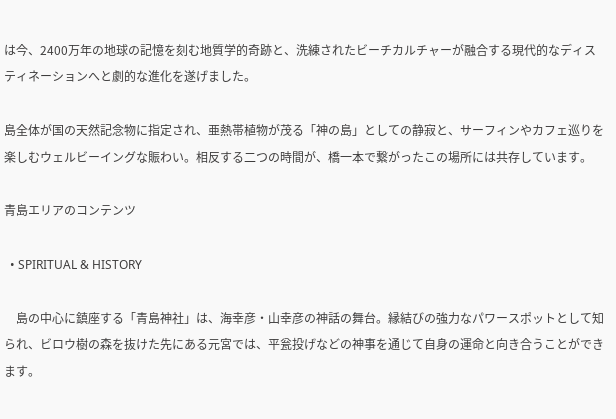は今、2400万年の地球の記憶を刻む地質学的奇跡と、洗練されたビーチカルチャーが融合する現代的なディスティネーションへと劇的な進化を遂げました。

島全体が国の天然記念物に指定され、亜熱帯植物が茂る「神の島」としての静寂と、サーフィンやカフェ巡りを楽しむウェルビーイングな賑わい。相反する二つの時間が、橋一本で繋がったこの場所には共存しています。

青島エリアのコンテンツ

  • SPIRITUAL & HISTORY

    島の中心に鎮座する「青島神社」は、海幸彦・山幸彦の神話の舞台。縁結びの強力なパワースポットとして知られ、ビロウ樹の森を抜けた先にある元宮では、平瓮投げなどの神事を通じて自身の運命と向き合うことができます。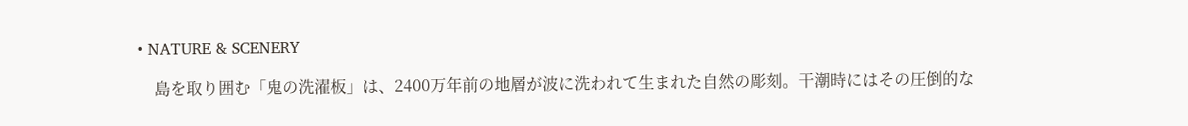• NATURE & SCENERY

    島を取り囲む「鬼の洗濯板」は、2400万年前の地層が波に洗われて生まれた自然の彫刻。干潮時にはその圧倒的な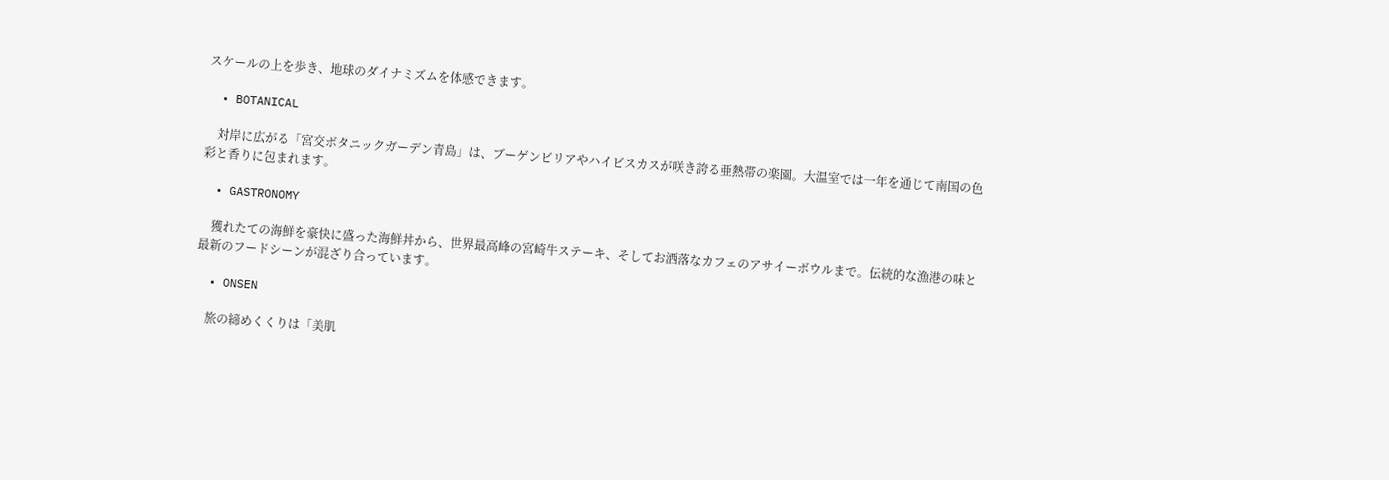スケールの上を歩き、地球のダイナミズムを体感できます。

  • BOTANICAL

    対岸に広がる「宮交ボタニックガーデン青島」は、ブーゲンビリアやハイビスカスが咲き誇る亜熱帯の楽園。大温室では一年を通じて南国の色彩と香りに包まれます。

  • GASTRONOMY

    獲れたての海鮮を豪快に盛った海鮮丼から、世界最高峰の宮崎牛ステーキ、そしてお洒落なカフェのアサイーボウルまで。伝統的な漁港の味と最新のフードシーンが混ざり合っています。

  • ONSEN

    旅の締めくくりは「美肌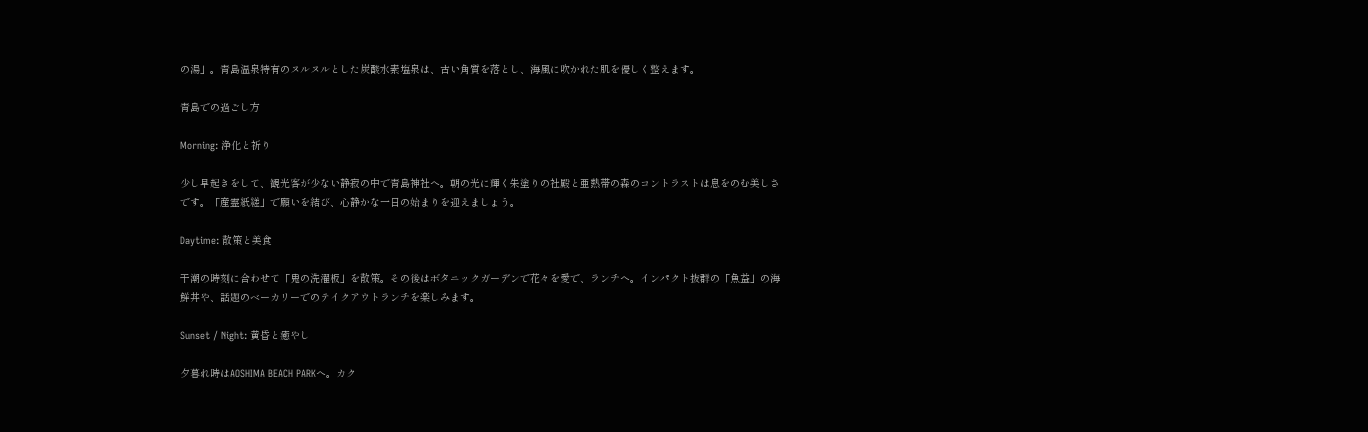の湯」。青島温泉特有のヌルヌルとした炭酸水素塩泉は、古い角質を落とし、海風に吹かれた肌を優しく整えます。

青島での過ごし方

Morning: 浄化と祈り

少し早起きをして、観光客が少ない静寂の中で青島神社へ。朝の光に輝く朱塗りの社殿と亜熱帯の森のコントラストは息をのむ美しさです。「産霊紙縒」で願いを結び、心静かな一日の始まりを迎えましょう。

Daytime: 散策と美食

干潮の時刻に合わせて「鬼の洗濯板」を散策。その後はボタニックガーデンで花々を愛で、ランチへ。インパクト抜群の「魚益」の海鮮丼や、話題のベーカリーでのテイクアウトランチを楽しみます。

Sunset / Night: 黄昏と癒やし

夕暮れ時はAOSHIMA BEACH PARKへ。カク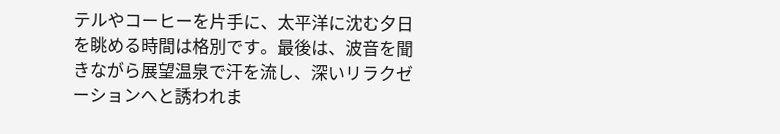テルやコーヒーを片手に、太平洋に沈む夕日を眺める時間は格別です。最後は、波音を聞きながら展望温泉で汗を流し、深いリラクゼーションへと誘われま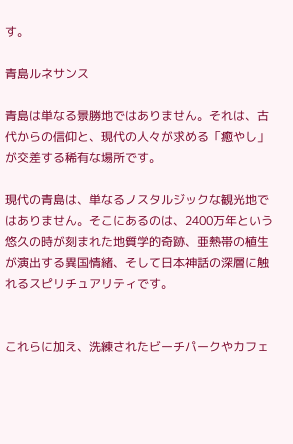す。

青島ルネサンス

青島は単なる景勝地ではありません。それは、古代からの信仰と、現代の人々が求める「癒やし」が交差する稀有な場所です。

現代の青島は、単なるノスタルジックな観光地ではありません。そこにあるのは、2400万年という悠久の時が刻まれた地質学的奇跡、亜熱帯の植生が演出する異国情緒、そして日本神話の深層に触れるスピリチュアリティです。


これらに加え、洗練されたビーチパークやカフェ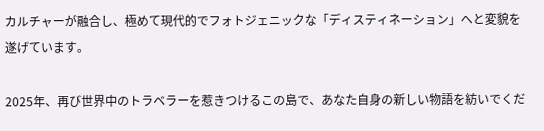カルチャーが融合し、極めて現代的でフォトジェニックな「ディスティネーション」へと変貌を遂げています。

2025年、再び世界中のトラベラーを惹きつけるこの島で、あなた自身の新しい物語を紡いでくだ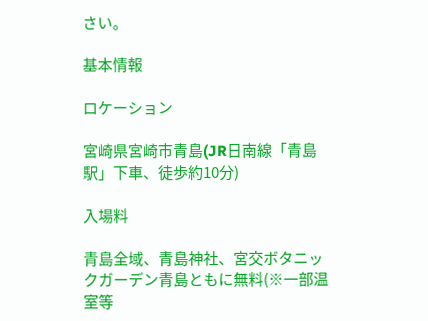さい。

基本情報

ロケーション

宮崎県宮崎市青島(JR日南線「青島駅」下車、徒歩約10分)

入場料

青島全域、青島神社、宮交ボタニックガーデン青島ともに無料(※一部温室等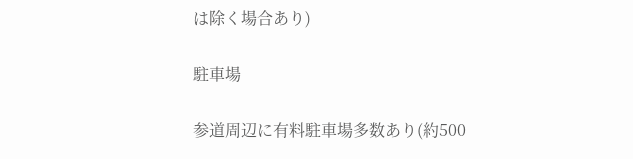は除く場合あり)

駐車場

参道周辺に有料駐車場多数あり(約500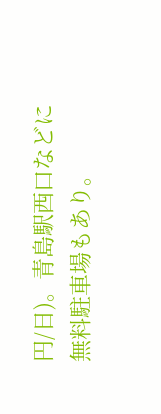円/日)。青島駅西口などに無料駐車場もあり。